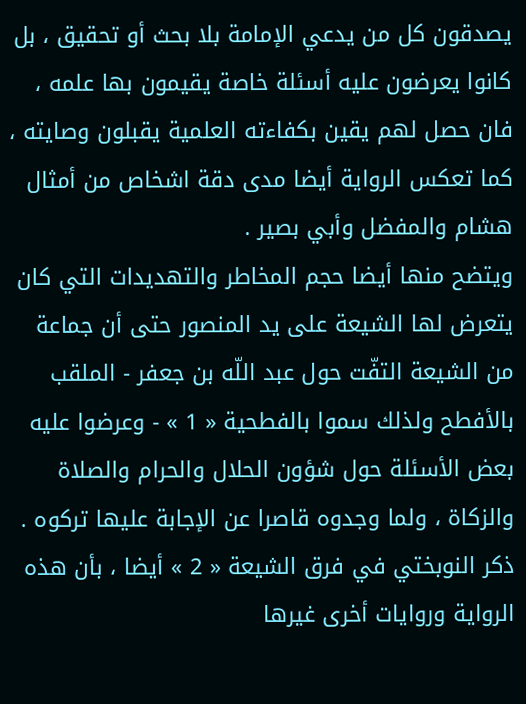يصدقون كل من يدعي الإمامة بلا بحث أو تحقيق ، بل كانوا يعرضون عليه أسئلة خاصة يقيمون بها علمه ، فان حصل لهم يقين بكفاءته العلمية يقبلون وصايته ، كما تعكس الرواية أيضا مدى دقة اشخاص من أمثال هشام والمفضل وأبي بصير .
ويتضح منها أيضا حجم المخاطر والتهديدات التي كان يتعرض لها الشيعة على يد المنصور حتى أن جماعة من الشيعة التفّت حول عبد اللّه بن جعفر - الملقب بالأفطح ولذلك سموا بالفطحية « 1 » - وعرضوا عليه بعض الأسئلة حول شؤون الحلال والحرام والصلاة والزكاة ، ولما وجدوه قاصرا عن الإجابة عليها تركوه .
ذكر النوبختي في فرق الشيعة « 2 » أيضا ، بأن هذه الرواية وروايات أخرى غيرها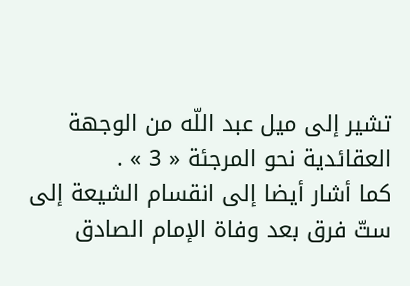تشير إلى ميل عبد اللّه من الوجهة العقائدية نحو المرجئة « 3 » .
كما أشار أيضا إلى انقسام الشيعة إلى ستّ فرق بعد وفاة الإمام الصادق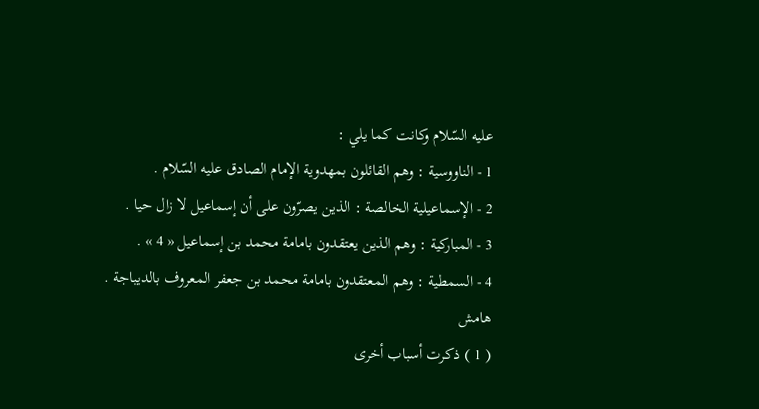عليه السّلام وكانت كما يلي :
1 - الناووسية : وهم القائلون بمهدوية الإمام الصادق عليه السّلام .
2 - الإسماعيلية الخالصة : الذين يصرّون على أن إسماعيل لا زال حيا .
3 - المباركية : وهم الذين يعتقدون بامامة محمد بن إسماعيل « 4 » .
4 - السمطية : وهم المعتقدون بامامة محمد بن جعفر المعروف بالديباجة .
هامش
( 1 ) ذكرت أسباب أخرى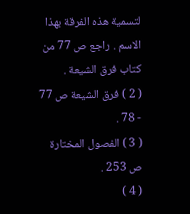لتسمية هذه الفرقة بهذا الاسم . راجع ص 77 من كتاب فرق الشيعة .
( 2 ) فرق الشيعة ص 77 - 78 .
( 3 ) الفصول المختارة ص 253 .
( 4 )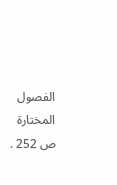الفصول المختارة ص 252 .